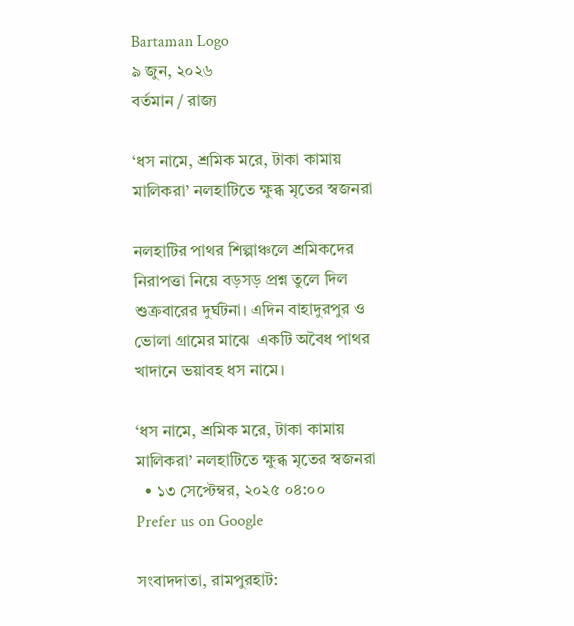Bartaman Logo
৯ জুন, ২০২৬
বর্তমান / রাজ্য

‘ধস নামে, শ্রমিক মরে, টাকা কামায় মালিকরা’ নলহাটিতে ক্ষুব্ধ মৃতের স্বজনরা

নলহাটির পাথর শিল্পাঞ্চলে শ্রমিকদের নিরাপত্তা নিয়ে বড়সড় প্রশ্ন তুলে দিল শুক্রবারের দুর্ঘটনা। এদিন বাহাদুরপুর ও ভোলা গ্রামের মাঝে  একটি অবৈধ পাথর খাদানে ভয়াবহ ধস নামে।

‘ধস নামে, শ্রমিক মরে, টাকা কামায় মালিকরা’ নলহাটিতে ক্ষুব্ধ মৃতের স্বজনরা
  • ১৩ সেপ্টেম্বর, ২০২৫ ০৪:০০
Prefer us on Google

সংবাদদাতা, রামপুরহাট: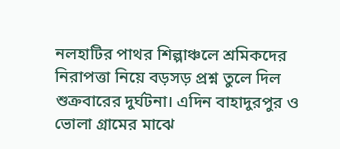নলহাটির পাথর শিল্পাঞ্চলে শ্রমিকদের নিরাপত্তা নিয়ে বড়সড় প্রশ্ন তুলে দিল শুক্রবারের দুর্ঘটনা। এদিন বাহাদুরপুর ও ভোলা গ্রামের মাঝে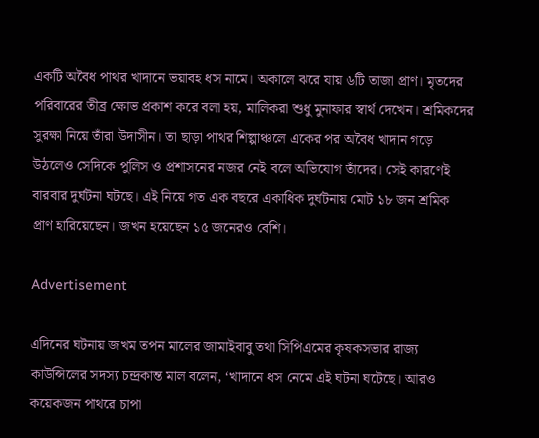একটি অবৈধ পাথর খাদানে ভয়াবহ ধস নামে। অকালে ঝরে যায় ৬টি তাজা প্রাণ। মৃতদের পরিবারের তীব্র ক্ষোভ প্রকাশ করে বলা হয়, মালিকরা শুধু মুনাফার স্বার্থ দেখেন। শ্রমিকদের সুরক্ষা নিয়ে তাঁরা উদাসীন। তা ছাড়া পাথর শিল্পাঞ্চলে একের পর অবৈধ খাদান গড়ে উঠলেও সেদিকে পুলিস ও প্রশাসনের নজর নেই বলে অভিযোগ তাঁদের। সেই কারণেই বারবার দুর্ঘটনা ঘটছে। এই নিয়ে গত এক বছরে একাধিক দুর্ঘটনায় মোট ১৮ জন শ্রমিক প্রাণ হারিয়েছেন। জখন হয়েছেন ১৫ জনেরও বেশি।

Advertisement

এদিনের ঘটনায় জখম তপন মালের জামাইবাবু তথা সিপিএমের কৃষকসভার রাজ্য কাউন্সিলের সদস্য চন্দ্রকান্ত মাল বলেন, ‘খাদানে ধস নেমে এই ঘটনা ঘটেছে। আরও কয়েকজন পাথরে চাপা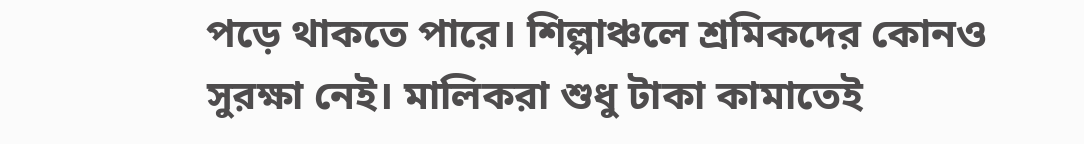পড়ে থাকতে পারে। শিল্পাঞ্চলে শ্রমিকদের কোনও সুরক্ষা নেই। মালিকরা শুধু টাকা কামাতেই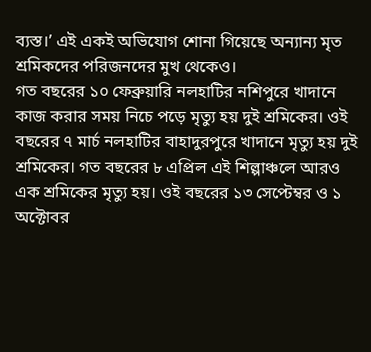ব্যস্ত।’ এই একই অভিযোগ শোনা গিয়েছে অন্যান্য মৃত শ্রমিকদের পরিজনদের মুখ থেকেও।
গত বছরের ১০ ফেব্রুয়ারি নলহাটির নশিপুরে খাদানে কাজ করার সময় নিচে পড়ে মৃত্যু হয় দুই শ্রমিকের। ওই বছরের ৭ মার্চ নলহাটির বাহাদুরপুরে খাদানে মৃত্যু হয় দুই শ্রমিকের। গত বছরের ৮ এপ্রিল এই শিল্পাঞ্চলে আরও এক শ্রমিকের মৃত্যু হয়। ওই বছরের ১৩ সেপ্টেম্বর ও ১ অক্টোবর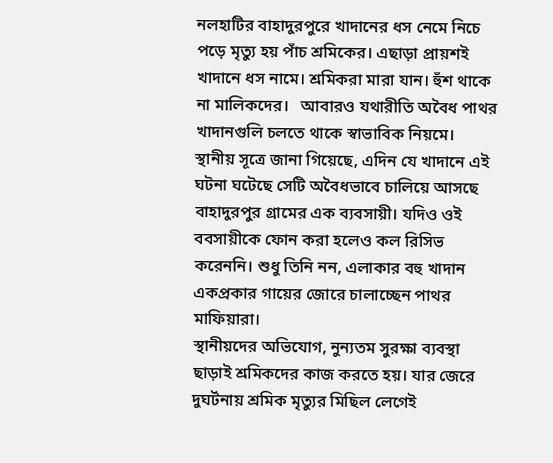নলহাটির বাহাদুরপুরে খাদানের ধস নেমে নিচে পড়ে মৃত্যু হয় পাঁচ শ্রমিকের। এছাড়া প্রায়শই  খাদানে ধস নামে। শ্রমিকরা মারা যান। হুঁশ থাকে না মালিকদের।   আবারও যথারীতি অবৈধ পাথর খাদানগুলি চলতে থাকে স্বাভাবিক নিয়মে।
স্থানীয় সূত্রে জানা গিয়েছে, এদিন যে খাদানে এই ঘটনা ঘটেছে সেটি অবৈধভাবে চালিয়ে আসছে বাহাদুরপুর গ্রামের এক ব্যবসায়ী। যদিও ওই ববসায়ীকে ফোন করা হলেও কল রিসিভ করেননি। শুধু তিনি নন, এলাকার বহু খাদান একপ্রকার গায়ের জোরে চালাচ্ছেন পাথর মাফিয়ারা।
স্থানীয়দের অভিযোগ, নুন্যতম সুরক্ষা ব্যবস্থা ছাড়াই শ্রমিকদের কাজ করতে হয়। যার জেরে দুঘর্টনায় শ্রমিক মৃত্যুর মিছিল লেগেই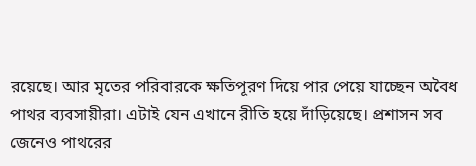রয়েছে। আর মৃতের পরিবারকে ক্ষতিপূরণ দিয়ে পার পেয়ে যাচ্ছেন অবৈধ পাথর ব্যবসায়ীরা। এটাই যেন এখানে রীতি হয়ে দাঁড়িয়েছে। প্রশাসন সব জেনেও পাথরের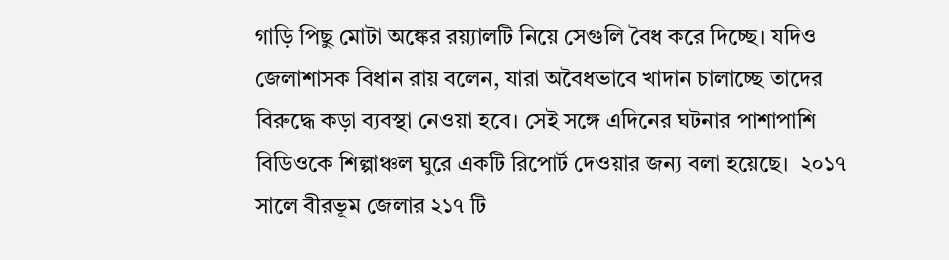গাড়ি পিছু মোটা অঙ্কের রয়্যালটি নিয়ে সেগুলি বৈধ করে দিচ্ছে। যদিও জেলাশাসক বিধান রায় বলেন, যারা অবৈধভাবে খাদান চালাচ্ছে তাদের বিরুদ্ধে কড়া ব্যবস্থা নেওয়া হবে। সেই সঙ্গে এদিনের ঘটনার পাশাপাশি বিডিওকে শিল্পাঞ্চল ঘুরে একটি রিপোর্ট দেওয়ার জন্য বলা হয়েছে।  ২০১৭ সালে বীরভূম জেলার ২১৭ টি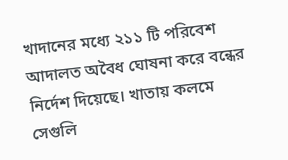খাদানের মধ্যে ২১১ টি পরিবেশ আদালত অবৈধ ঘোষনা করে বন্ধের নির্দেশ দিয়েছে। খাতায় কলমে সেগুলি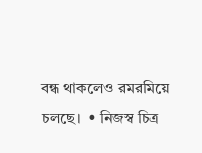বন্ধ থাকলেও রমরমিয়ে চলছে।  • নিজস্ব চিত্র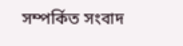সম্পর্কিত সংবাদ